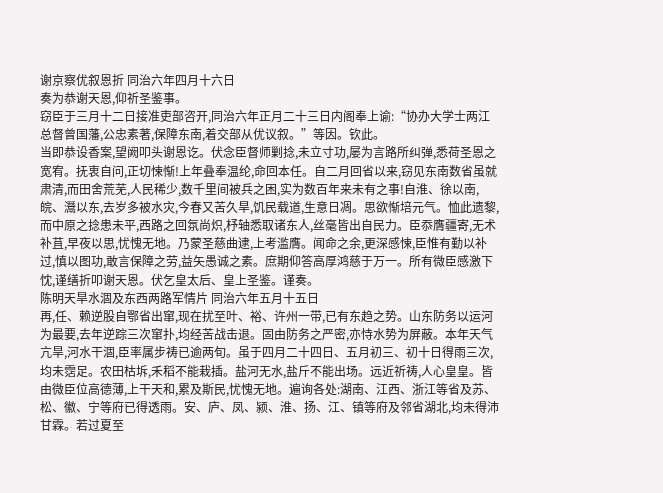谢京察优叙恩折 同治六年四月十六日
奏为恭谢天恩,仰祈圣鉴事。
窃臣于三月十二日接准吏部咨开,同治六年正月二十三日内阁奉上谕:“协办大学士两江总督曾国藩,公忠素著,保障东南,着交部从优议叙。”等因。钦此。
当即恭设香案,望阙叩头谢恩讫。伏念臣督师剿捻,未立寸功,屡为言路所纠弹,悉荷圣恩之宽宥。抚衷自问,正切悚惭!上年叠奉温纶,命回本任。自二月回省以来,窃见东南数省虽就肃清,而田舍荒芜,人民稀少,数千里间被兵之困,实为数百年来未有之事!自淮、徐以南,皖、灊以东,去岁多被水灾,今春又苦久旱,饥民载道,生意日凋。思欲惭培元气。恤此遗黎,而中原之捻患未平,西路之回氛尚炽,杼轴悉取诸东人,丝毫皆出自民力。臣忝膺疆寄,无术补苴,早夜以思,忧愧无地。乃蒙圣慈曲逮,上考滥膺。闻命之余,更深感悚,臣惟有勤以补过,慎以图功,敢言保障之劳,益矢愚诚之素。庶期仰答高厚鸿慈于万一。所有微臣感激下忱,谨缮折叩谢天恩。伏乞皇太后、皇上圣鉴。谨奏。
陈明天旱水涸及东西两路军情片 同治六年五月十五日
再,任、赖逆股自鄂省出窜,现在扰至叶、裕、许州一带,已有东趋之势。山东防务以运河为最要,去年逆踪三次窜扑,均经苦战击退。固由防务之严密,亦恃水势为屏蔽。本年天气亢旱,河水干涸,臣率属步祷已逾两旬。虽于四月二十四日、五月初三、初十日得雨三次,均未霑足。农田枯坼,禾稻不能栽插。盐河无水,盐斤不能出场。远近祈祷,人心皇皇。皆由微臣位高德薄,上干天和,累及斯民,忧愧无地。遍询各处:湖南、江西、浙江等省及苏、松、徽、宁等府已得透雨。安、庐、凤、颍、淮、扬、江、镇等府及邻省湖北,均未得沛甘霖。若过夏至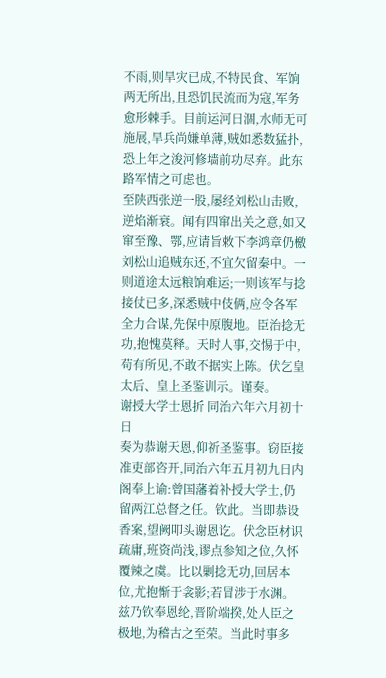不雨,则旱灾已成,不特民食、军饷两无所出,且恐饥民流而为寇,军务愈形棘手。目前运河日涸,水师无可施展,旱兵尚嫌单薄,贼如悉数猛扑,恐上年之浚河修墙前功尽弃。此东路军情之可虑也。
至陕西张逆一股,屡经刘松山击败,逆焰渐衰。闻有四窜出关之意,如又窜至豫、鄂,应请旨敕下李鸿章仍檄刘松山追贼东还,不宜欠留秦中。一则道途太远粮饷难运;一则该军与捻接仗已多,深悉贼中伎俩,应令各军全力合谋,先保中原腹地。臣治捻无功,抱愧莫释。天时人事,交惕于中,苟有所见,不敢不据实上陈。伏乞皇太后、皇上圣鉴训示。谨奏。
谢授大学士恩折 同治六年六月初十日
奏为恭谢天恩,仰祈圣鉴事。窃臣接准吏部咨开,同治六年五月初九日内阁奉上谕:曾国藩着补授大学士,仍留两江总督之任。钦此。当即恭设香案,望阙叩头谢恩讫。伏念臣材识疏庸,班资尚浅,谬点参知之位,久怀覆辣之虞。比以剿捻无功,回居本位,尤抱惭于衾影;若冒涉于水渊。兹乃钦奉恩纶,晋阶端揆,处人臣之极地,为稽古之至荣。当此时事多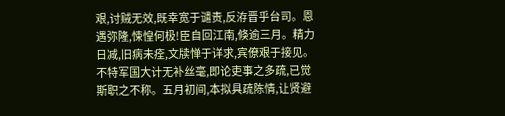艰,讨贼无效,既幸宽于谴责,反洊晋乎台司。恩遇弥隆,悚惶何极!臣自回江南,倏逾三月。精力日减,旧病未痊,文牍惮于详求,宾僚艰于接见。不特军国大计无补丝毫,即论吏事之多疏,已觉斯职之不称。五月初间,本拟具疏陈情,让贤避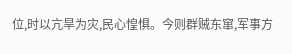位,时以亢旱为灾,民心惶惧。今则群贼东窜,军事方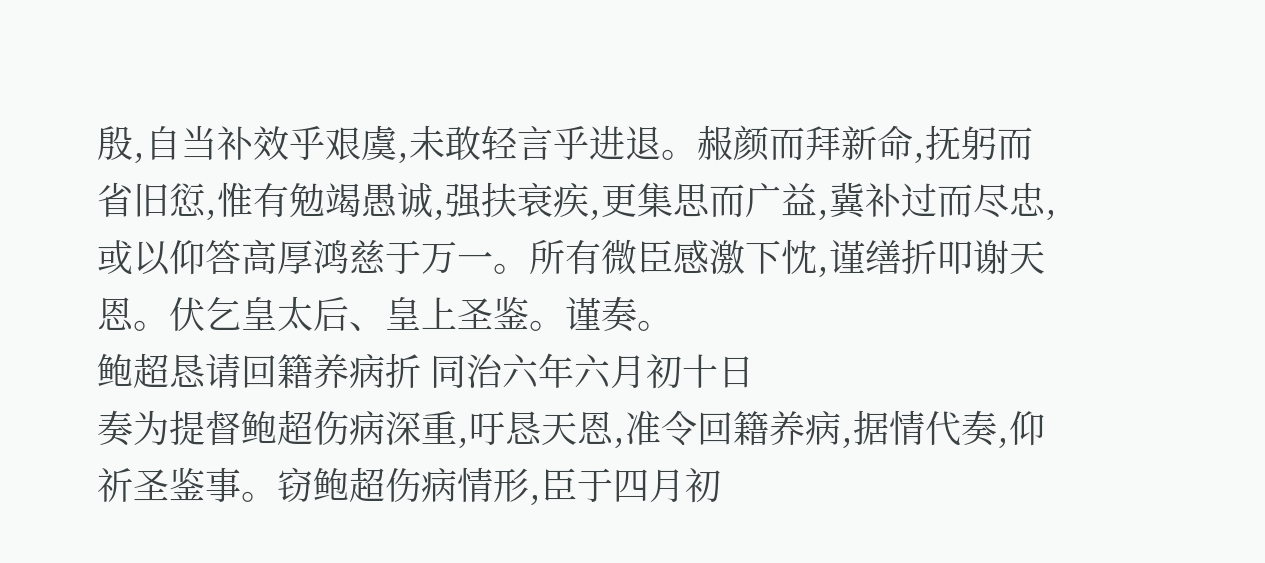殷,自当补效乎艰虞,未敢轻言乎进退。赧颜而拜新命,抚躬而省旧愆,惟有勉竭愚诚,强扶衰疾,更集思而广益,冀补过而尽忠,或以仰答高厚鸿慈于万一。所有微臣感激下忱,谨缮折叩谢天恩。伏乞皇太后、皇上圣鉴。谨奏。
鲍超恳请回籍养病折 同治六年六月初十日
奏为提督鲍超伤病深重,吁恳天恩,准令回籍养病,据情代奏,仰祈圣鉴事。窃鲍超伤病情形,臣于四月初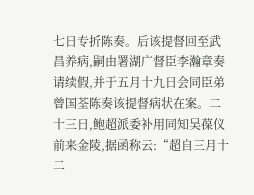七日专折陈奏。后该提督回至武昌养病,嗣由署湖广督臣李瀚章奏请续假,并于五月十九日会同臣弟曾国荃陈奏该提督病状在案。二十三日,鲍超派委补用同知吴葆仪前来金陵,据函称云:“超自三月十二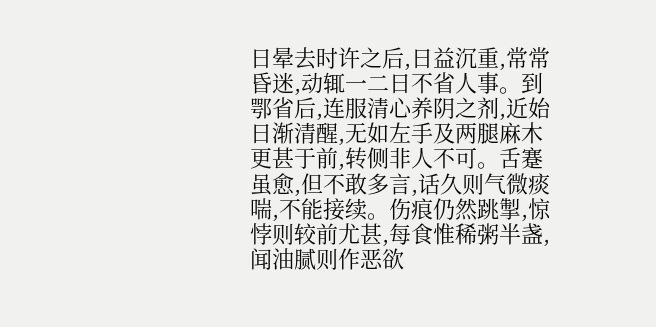日晕去时许之后,日益沉重,常常昏迷,动辄一二日不省人事。到鄂省后,连服清心养阴之剂,近始日渐清醒,无如左手及两腿麻木更甚于前,转侧非人不可。舌蹇虽愈,但不敢多言,话久则气微痰喘,不能接续。伤痕仍然跳掣,惊悖则较前尤甚,每食惟稀粥半盏,闻油腻则作恶欲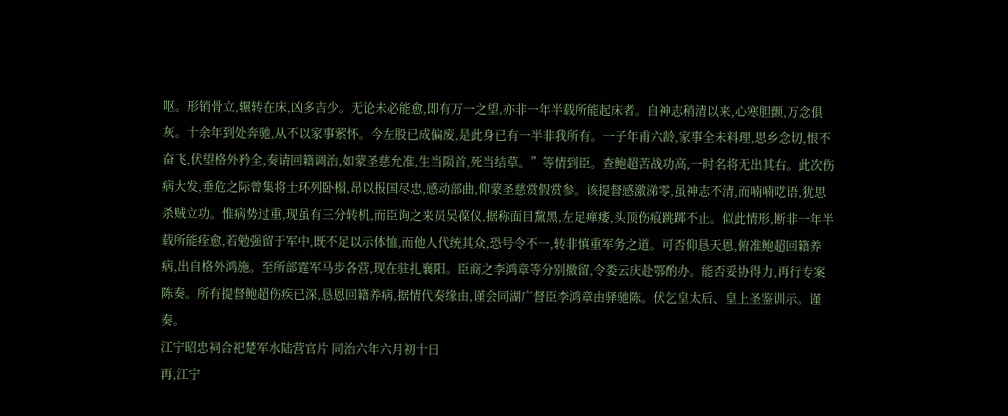呕。形销骨立,辗转在床,凶多吉少。无论未必能愈,即有万一之望,亦非一年半载所能起床者。自神志稍清以来,心寒胆颤,万念俱灰。十余年到处奔驰,从不以家事萦怀。今左股已成偏废,是此身已有一半非我所有。一子年甫六龄,家事全未料理,思乡念切,恨不奋飞,伏望格外矜全,奏请回籍调治,如蒙圣慈允准,生当陨首,死当结草。”等情到臣。查鲍超苦战功高,一时名将无出其右。此次伤病大发,垂危之际曾集将士环列卧榻,昂以报国尽忠,感动部曲,仰蒙圣慈赏假赏参。该提督感激涕零,虽神志不清,而喃喃呓语,犹思杀贼立功。惟病势过重,现虽有三分转机,而臣询之来员吴葆仪,据称面目黧黑,左足瘅痿,头顶伤痕跳踯不止。似此情形,断非一年半载所能痊愈,若勉强留于军中,既不足以示体恤,而他人代统其众,恐号令不一,转非慎重军务之道。可否仰恳天恩,俯准鲍超回籍养病,出自格外鸿施。至所部霆军马步各营,现在驻扎襄阳。臣商之李鸿章等分别撤留,令娄云庆赴鄂酌办。能否妥协得力,再行专案陈奏。所有提督鲍超伤疾已深,恳恩回籍养病,据情代奏缘由,谨会同湖广督臣李鸿章由驿驰陈。伏乞皇太后、皇上圣鉴训示。谨奏。
江宁昭忠祠合祀楚军水陆营官片 同治六年六月初十日
再,江宁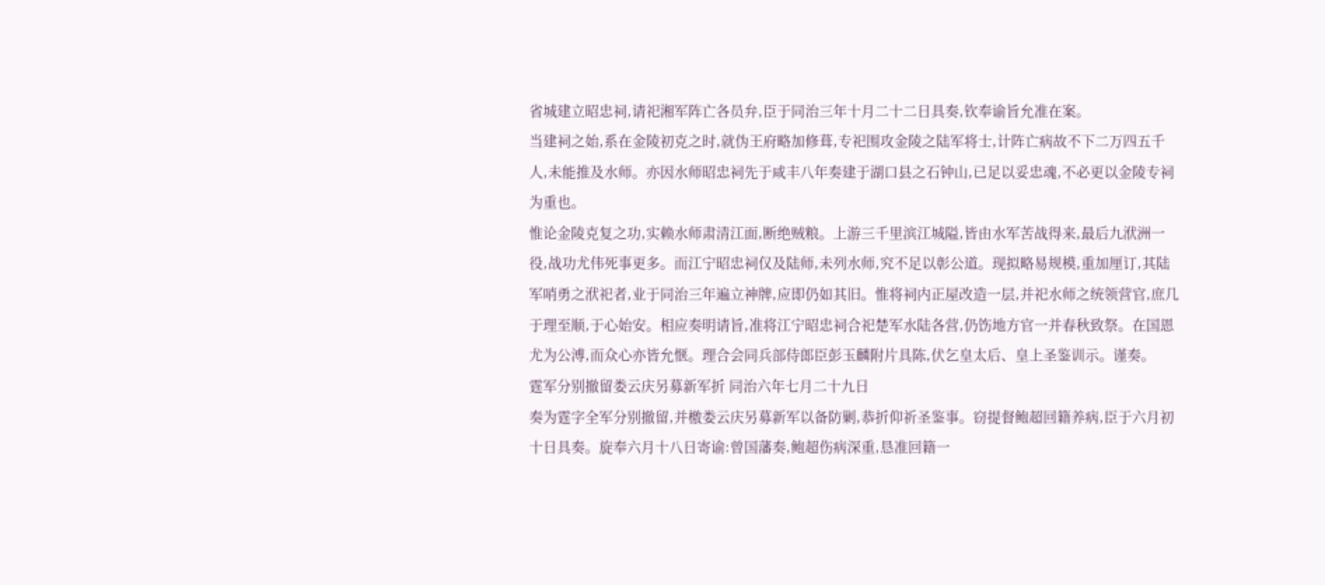省城建立昭忠祠,请祀湘军阵亡各员弁,臣于同治三年十月二十二日具奏,钦奉谕旨允准在案。
当建祠之始,系在金陵初克之时,就伪王府略加修葺,专祀围攻金陵之陆军将士,计阵亡病故不下二万四五千人,未能推及水师。亦因水师昭忠祠先于咸丰八年奏建于湖口县之石钟山,已足以妥忠魂,不必更以金陵专祠为重也。
惟论金陵克复之功,实赖水师肃清江面,断绝贼粮。上游三千里滨江城隘,皆由水军苦战得来,最后九洑洲一役,战功尤伟死事更多。而江宁昭忠祠仅及陆师,未列水师,究不足以彰公道。现拟略易规模,重加厘订,其陆军哨勇之洑祀者,业于同治三年遍立神牌,应即仍如其旧。惟将祠内正屋改造一层,并祀水师之统领营官,庶几于理至顺,于心始安。相应奏明请旨,准将江宁昭忠祠合祀楚军水陆各营,仍饬地方官一并春秋致祭。在国恩尤为公溥,而众心亦皆允惬。理合会同兵部侍郎臣彭玉麟附片具陈,伏乞皇太后、皇上圣鉴训示。谨奏。
霆军分别撤留娄云庆另募新军折 同治六年七月二十九日
奏为霆字全军分别撤留,并檄娄云庆另募新军以备防剿,恭折仰祈圣鉴事。窃提督鲍超回籍养病,臣于六月初十日具奏。旋奉六月十八日寄谕:曾国藩奏,鲍超伤病深重,恳准回籍一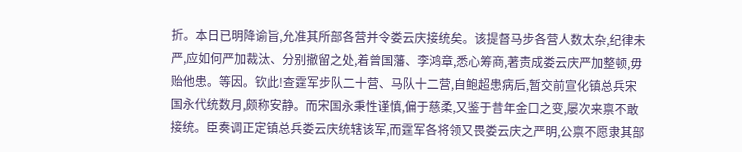折。本日已明降谕旨,允准其所部各营并令娄云庆接统矣。该提督马步各营人数太杂,纪律未严,应如何严加裁汰、分别撤留之处,着曾国藩、李鸿章,悉心筹商,著责成娄云庆严加整顿,毋贻他患。等因。钦此!查霆军步队二十营、马队十二营,自鲍超患病后,暂交前宣化镇总兵宋国永代统数月,颇称安静。而宋国永秉性谨慎,偏于慈柔,又鉴于昔年金口之变,屡次来禀不敢接统。臣奏调正定镇总兵娄云庆统辖该军,而霆军各将领又畏娄云庆之严明,公禀不愿隶其部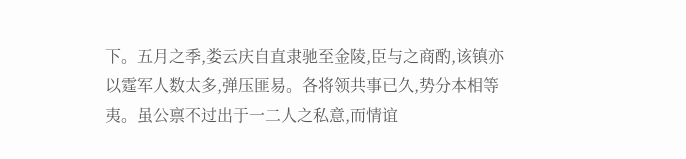下。五月之季,娄云庆自直隶驰至金陵,臣与之商酌,该镇亦以霆军人数太多,弹压匪易。各将领共事已久,势分本相等夷。虽公禀不过出于一二人之私意,而情谊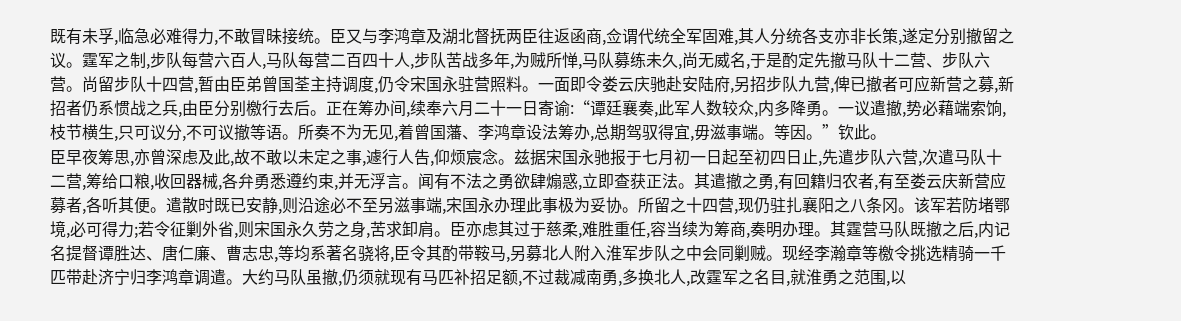既有未孚,临急必难得力,不敢冒昧接统。臣又与李鸿章及湖北督抚两臣往返函商,佥谓代统全军固难,其人分统各支亦非长策,遂定分别撤留之议。霆军之制,步队每营六百人,马队每营二百四十人,步队苦战多年,为贼所惮,马队募练未久,尚无威名,于是酌定先撤马队十二营、步队六营。尚留步队十四营,暂由臣弟曾国荃主持调度,仍令宋国永驻营照料。一面即令娄云庆驰赴安陆府,另招步队九营,俾已撤者可应新营之募,新招者仍系惯战之兵,由臣分别檄行去后。正在筹办间,续奉六月二十一日寄谕:“谭廷襄奏,此军人数较众,内多降勇。一议遣撤,势必藉端索饷,枝节横生,只可议分,不可议撤等语。所奏不为无见,着曾国藩、李鸿章设法筹办,总期驾驭得宜,毋滋事端。等因。”钦此。
臣早夜筹思,亦曾深虑及此,故不敢以未定之事,遽行人告,仰烦宸念。兹据宋国永驰报于七月初一日起至初四日止,先遣步队六营,次遣马队十二营,筹给口粮,收回器械,各弁勇悉遵约束,并无浮言。闻有不法之勇欲肆煽惑,立即查获正法。其遣撤之勇,有回籍归农者,有至娄云庆新营应募者,各听其便。遣散时既已安静,则沿途必不至另滋事端,宋国永办理此事极为妥协。所留之十四营,现仍驻扎襄阳之八条冈。该军若防堵鄂境,必可得力;若令征剿外省,则宋国永久劳之身,苦求卸肩。臣亦虑其过于慈柔,难胜重任,容当续为筹商,奏明办理。其霆营马队既撤之后,内记名提督谭胜达、唐仁廉、曹志忠,等均系著名骁将,臣令其酌带鞍马,另募北人附入淮军步队之中会同剿贼。现经李瀚章等檄令挑选精骑一千匹带赴济宁归李鸿章调遣。大约马队虽撤,仍须就现有马匹补招足额,不过裁减南勇,多换北人,改霆军之名目,就淮勇之范围,以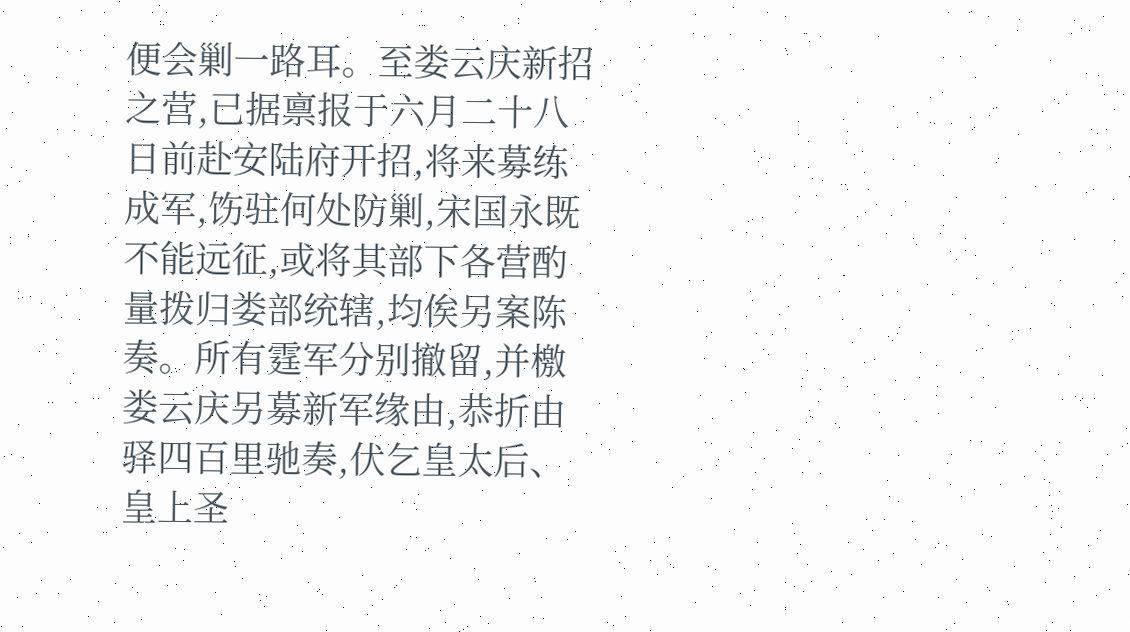便会剿一路耳。至娄云庆新招之营,已据禀报于六月二十八日前赴安陆府开招,将来募练成军,饬驻何处防剿,宋国永既不能远征,或将其部下各营酌量拨归娄部统辖,均俟另案陈奏。所有霆军分别撤留,并檄娄云庆另募新军缘由,恭折由驿四百里驰奏,伏乞皇太后、皇上圣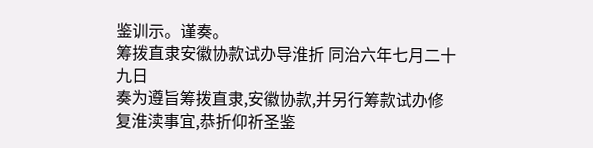鉴训示。谨奏。
筹拨直隶安徽协款试办导淮折 同治六年七月二十九日
奏为遵旨筹拨直隶,安徽协款,并另行筹款试办修复淮渎事宜,恭折仰祈圣鉴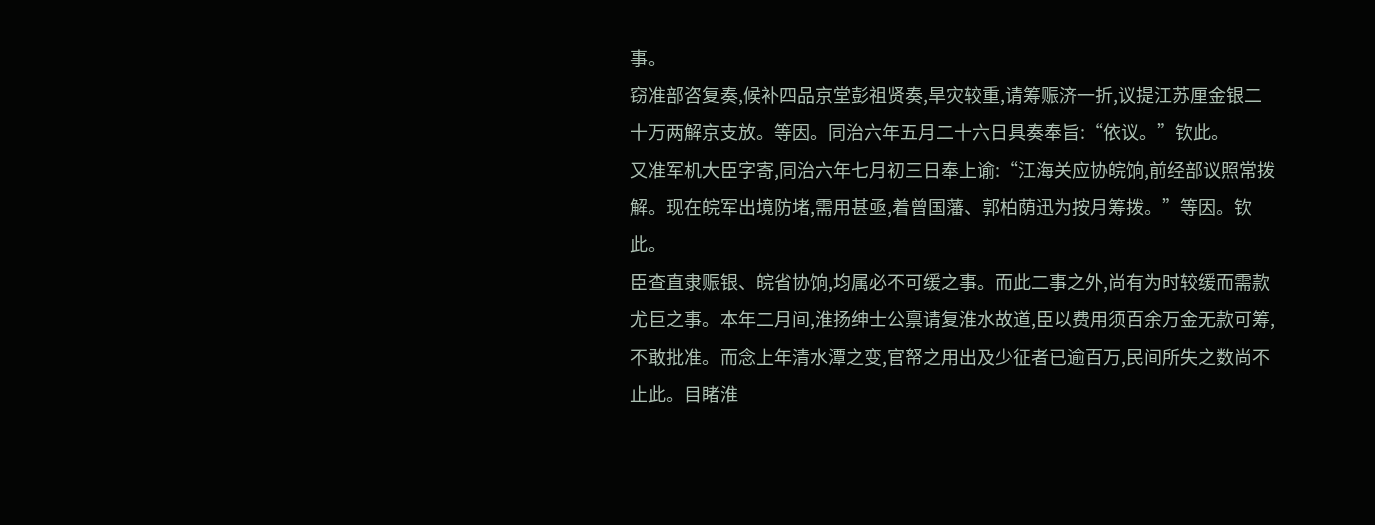事。
窃准部咨复奏,候补四品京堂彭祖贤奏,旱灾较重,请筹赈济一折,议提江苏厘金银二十万两解京支放。等因。同治六年五月二十六日具奏奉旨:“依议。”钦此。
又准军机大臣字寄,同治六年七月初三日奉上谕:“江海关应协皖饷,前经部议照常拨解。现在皖军出境防堵,需用甚亟,着曾国藩、郭柏荫迅为按月筹拨。”等因。钦此。
臣查直隶赈银、皖省协饷,均属必不可缓之事。而此二事之外,尚有为时较缓而需款尤巨之事。本年二月间,淮扬绅士公禀请复淮水故道,臣以费用须百余万金无款可筹,不敢批准。而念上年清水潭之变,官帑之用出及少征者已逾百万,民间所失之数尚不止此。目睹淮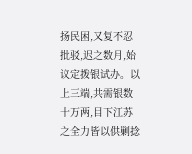扬民困,又复不忍批驳,迟之数月,始议定拨银试办。以上三端,共需银数十万两,目下江苏之全力皆以供剿捻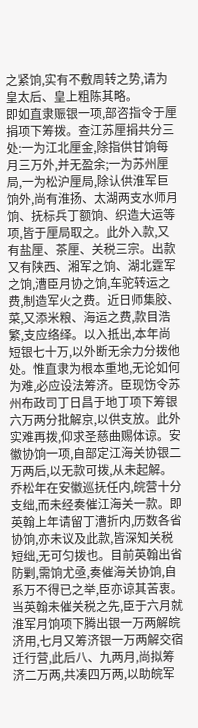之紧饷,实有不敷周转之势,请为皇太后、皇上粗陈其略。
即如直隶赈银一项,部咨指令于厘捐项下筹拨。查江苏厘捐共分三处:一为江北厘金,除指供甘饷每月三万外,并无盈余;一为苏州厘局,一为松沪厘局,除认供淮军巨饷外,尚有淮扬、太湖两支水师月饷、抚标兵丁额饷、织造大运等项,皆于厘局取之。此外入款,又有盐厘、茶厘、关税三宗。出款又有陕西、湘军之饷、湖北霆军之饷,漕臣月协之饷,车驼转运之费,制造军火之费。近日师集胶、菜,又添米粮、海运之费,款目浩繁,支应络绎。以入抵出,本年尚短银七十万,以外断无余力分拨他处。惟直隶为根本重地,无论如何为难,必应设法筹济。臣现饬令苏州布政司丁日昌于地丁项下筹银六万两分批解京,以供支放。此外实难再拨,仰求圣慈曲赐体谅。安徽协饷一项,自部定江海关协银二万两后,以无款可拨,从未起解。乔松年在安徽巡抚任内,皖营十分支绌,而未经奏催江海关一款。即英翰上年请留丁漕折内,历数各省协饷,亦未议及此款,皆深知关税短绌,无可匀拨也。目前英翰出省防剿,需饷尤亟,奏催海关协饷,自系万不得已之举,臣亦谅其苦衷。当英翰未催关税之先,臣于六月就淮军月饷项下腾出银一万两解皖济用,七月又筹济银一万两解交宿迁行营,此后八、九两月,尚拟筹济二万两,共凑四万两,以助皖军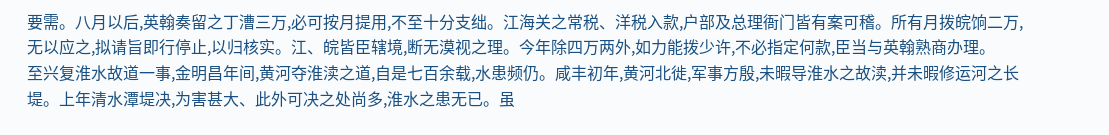要需。八月以后,英翰奏留之丁漕三万,必可按月提用,不至十分支绌。江海关之常税、洋税入款,户部及总理衙门皆有案可稽。所有月拨皖饷二万,无以应之,拟请旨即行停止,以归核实。江、皖皆臣辖境,断无漠视之理。今年除四万两外,如力能拨少许,不必指定何款,臣当与英翰熟商办理。
至兴复淮水故道一事,金明昌年间,黄河夺淮渎之道,自是七百余载,水患频仍。咸丰初年,黄河北徙,军事方殷,未暇导淮水之故渎,并未暇修运河之长堤。上年清水潭堤决,为害甚大、此外可决之处尚多,淮水之患无已。虽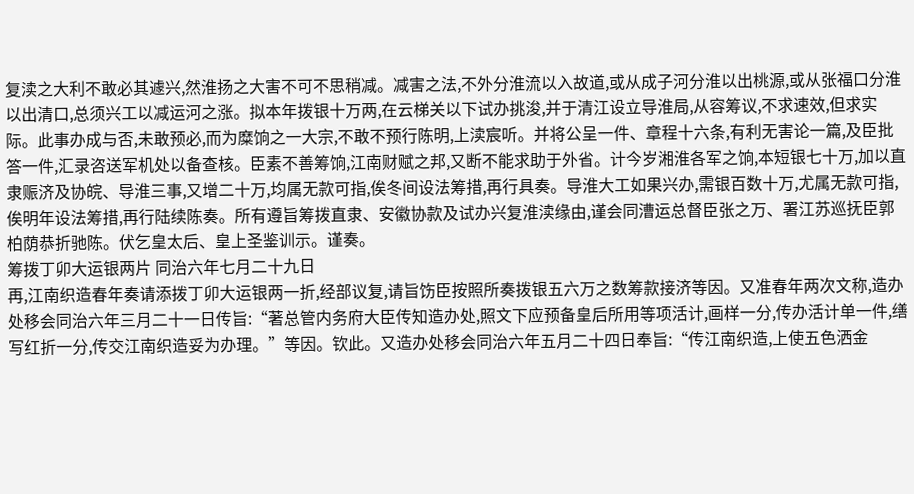复渎之大利不敢必其遽兴,然淮扬之大害不可不思稍减。减害之法,不外分淮流以入故道,或从成子河分淮以出桃源,或从张福口分淮以出清口,总须兴工以减运河之涨。拟本年拨银十万两,在云梯关以下试办挑浚,并于清江设立导淮局,从容筹议,不求速效,但求实际。此事办成与否,未敢预必,而为糜饷之一大宗,不敢不预行陈明,上渎宸听。并将公呈一件、章程十六条,有利无害论一篇,及臣批答一件,汇录咨送军机处以备查核。臣素不善筹饷,江南财赋之邦,又断不能求助于外省。计今岁湘淮各军之饷,本短银七十万,加以直隶赈济及协皖、导淮三事,又增二十万,均属无款可指,俟冬间设法筹措,再行具奏。导淮大工如果兴办,需银百数十万,尤属无款可指,俟明年设法筹措,再行陆续陈奏。所有遵旨筹拨直隶、安徽协款及试办兴复淮渎缘由,谨会同漕运总督臣张之万、署江苏巡抚臣郭柏荫恭折驰陈。伏乞皇太后、皇上圣鉴训示。谨奏。
筹拨丁卯大运银两片 同治六年七月二十九日
再,江南织造春年奏请添拨丁卯大运银两一折,经部议复,请旨饬臣按照所奏拨银五六万之数筹款接济等因。又准春年两次文称,造办处移会同治六年三月二十一日传旨:“著总管内务府大臣传知造办处,照文下应预备皇后所用等项活计,画样一分,传办活计单一件,缮写红折一分,传交江南织造妥为办理。”等因。钦此。又造办处移会同治六年五月二十四日奉旨:“传江南织造,上使五色洒金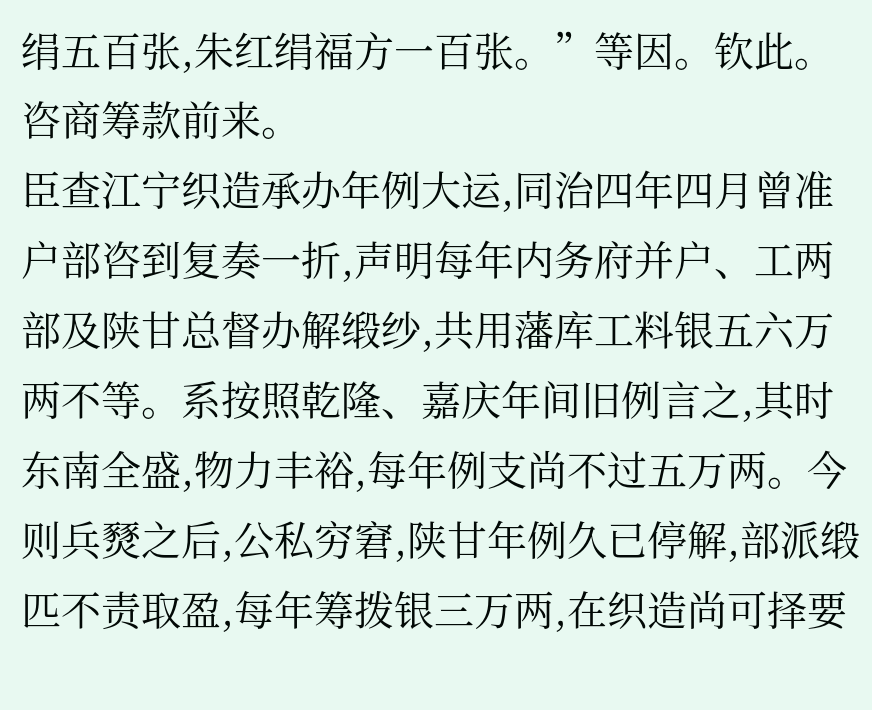绢五百张,朱红绢福方一百张。”等因。钦此。咨商筹款前来。
臣查江宁织造承办年例大运,同治四年四月曾准户部咨到复奏一折,声明每年内务府并户、工两部及陕甘总督办解缎纱,共用藩库工料银五六万两不等。系按照乾隆、嘉庆年间旧例言之,其时东南全盛,物力丰裕,每年例支尚不过五万两。今则兵燹之后,公私穷窘,陕甘年例久已停解,部派缎匹不责取盈,每年筹拨银三万两,在织造尚可择要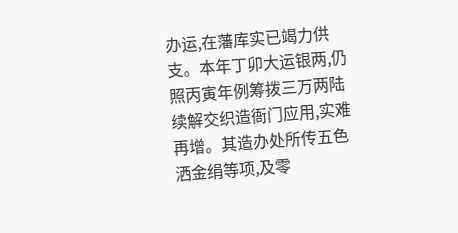办运,在藩库实已竭力供支。本年丁卯大运银两,仍照丙寅年例筹拨三万两陆续解交织造衙门应用,实难再增。其造办处所传五色洒金绢等项,及零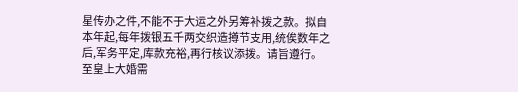星传办之件,不能不于大运之外另筹补拨之款。拟自本年起,每年拨银五千两交织造撙节支用,统俟数年之后,军务平定,库款充裕,再行核议添拨。请旨遵行。至皇上大婚需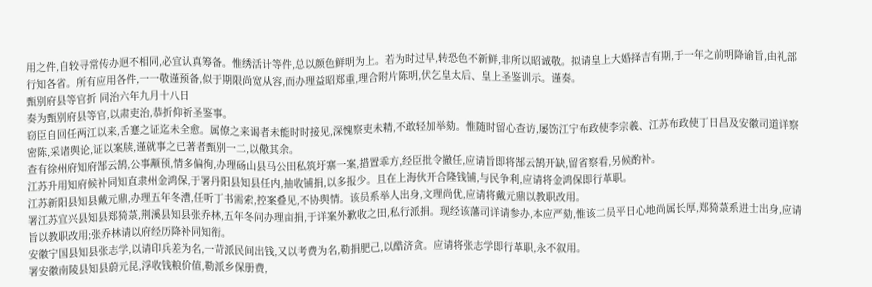用之件,自较寻常传办迥不相同,必宜认真筹备。惟绣活计等件,总以颜色鲜明为上。若为时过早,转恐色不新鲜,非所以昭诚敬。拟请皇上大婚择吉有期,于一年之前明降谕旨,由礼部行知各省。所有应用各件,一一敬谨预备,似于期限尚宽从容,而办理益昭郑重,理合附片陈明,伏乞皇太后、皇上圣鉴训示。谨奏。
甄别府县等官折 同治六年九月十八日
奏为甄别府县等官,以肃吏治,恭折仰祈圣鉴事。
窃臣自回任两江以来,舌蹇之证迄未全愈。属僚之来谒者未能时时接见,深愧察吏未精,不敢轻加举劾。惟随时留心查访,屡饬江宁布政使李宗羲、江苏布政使丁日昌及安徽司道详察密陈,采诸舆论,证以案牍,谨就事之已著者甄别一二,以儆其余。
查有徐州府知府郜云鹄,公事颟顸,情多偏徇,办理砀山县马公田私筑圩寨一案,措置乖方,经臣批令撤任,应请旨即将郜云鹄开缺,留省察看,另候酌补。
江苏升用知府候补同知直隶州金鸿保,于署丹阳县知县任内,抽收铺捐,以多报少。且在上海伙开合隆钱铺,与民争利,应请将金鸿保即行革职。
江苏新阳县知县戴元鼎,办理五年冬漕,任听丁书需索,控案叠见,不协舆情。该员系举人出身,文理尚优,应请将戴元鼎以教职改用。
署江苏宜兴县知县郑猗菉,荆溪县知县张乔林,五年冬问办理亩捐,于详案外歉收之田,私行派捐。现经该藩司详请参办,本应严劾,惟该二员平日心地尚属长厚,郑猗菉系进士出身,应请旨以教职改用;张乔林请以府经历降补同知衔。
安徽宁国县知县张志学,以请印兵差为名,一苛派民间出钱,又以考费为名,勒捐肥己,以酷济贪。应请将张志学即行革职,永不叙用。
署安徽南陵县知县蔚元昆,浮收钱粮价值,勒派乡保册费,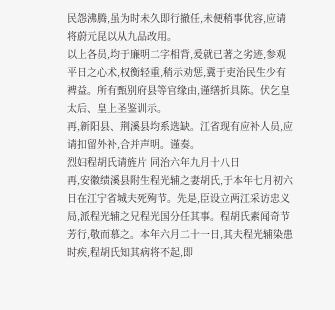民怨沸腾,虽为时未久即行撤任,未便稍事优容,应请将蔚元昆以从九品改用。
以上各员,均于廉明二字相背,爰就已著之劣迹,参观平日之心术,权衡轻重,稍示劝惩,冀于吏治民生少有裨益。所有甄别府县等官缘由,谨缮折具陈。伏乞皇太后、皇上圣鉴训示。
再,新阳县、荆溪县均系选缺。江省现有应补人员,应请扣留外补,合并声明。谨奏。
烈妇程胡氏请旌片 同治六年九月十八日
再,安徽绩溪县附生程光辅之妻胡氏,于本年七月初六日在江宁省城夫死殉节。先是,臣设立两江采访忠义局,派程光辅之兄程光国分任其事。程胡氏素闻奇节芳行,敬而慕之。本年六月二十一日,其夫程光辅染患时疾,程胡氏知其病将不起,即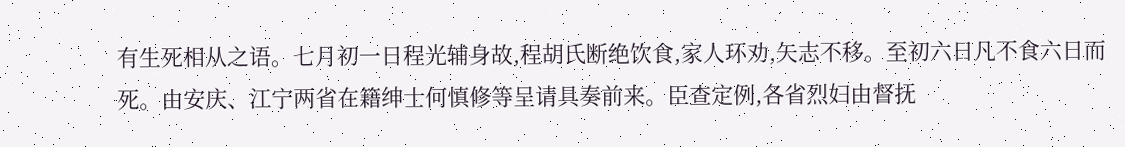有生死相从之语。七月初一日程光辅身故,程胡氏断绝饮食,家人环劝,矢志不移。至初六日凡不食六日而死。由安庆、江宁两省在籍绅士何慎修等呈请具奏前来。臣查定例,各省烈妇由督抚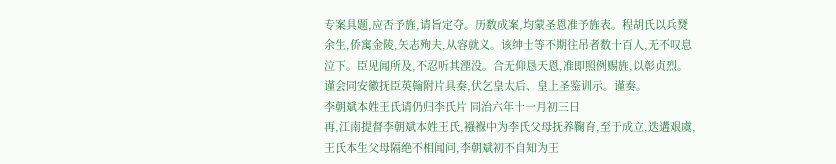专案具题,应否予旌,请旨定夺。历数成案,均蒙圣恩准予旌表。程胡氏以兵燹余生,侨寓金陵,矢志殉夫,从容就义。该绅士等不期往吊者数十百人,无不叹息泣下。臣见闻所及,不忍听其湮没。合无仰恳天恩,准即照例赐旌,以彰贞烈。谨会同安徽抚臣英翰附片具奏,伏乞皇太后、皇上圣鉴训示。谨奏。
李朝斌本姓王氏请仍归李氏片 同治六年十一月初三日
再,江南提督李朝斌本姓王氏,襁褓中为李氏父母抚养鞠育,至于成立,迭遘艰虞,王氏本生父母隔绝不相闻问,李朝斌初不自知为王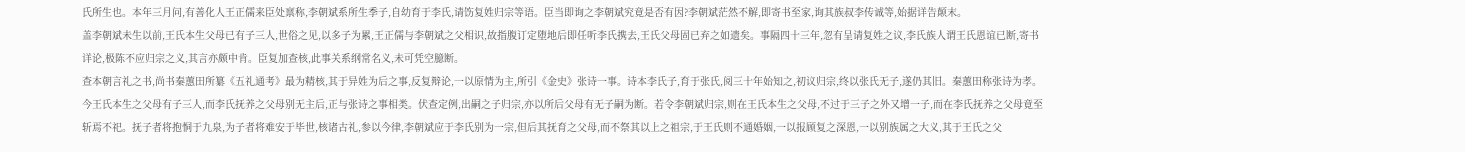氏所生也。本年三月问,有善化人王正儒来臣处禀称,李朝斌系所生季子,自幼育于李氏,请饬复姓归宗等语。臣当即询之李朝斌究竟是否有因?李朝斌茫然不解,即寄书至家,询其族叔李传诚等,始据详告颠末。
盖李朝斌未生以前,王氏本生父母已有子三人,世俗之见,以多子为累,王正儒与李朝斌之父相识,故指腹订定堕地后即任听李氏携去,王氏父母固已弃之如遗矣。事隔四十三年,忽有呈请复姓之议,李氏族人谓王氏恩谊已断,寄书详论,极陈不应归宗之义,其言亦颇中肯。臣复加查核,此事关系纲常名义,未可凭空臆断。
查本朝言礼之书,尚书秦蕙田所纂《五礼通考》最为精核,其于异姓为后之事,反复辩论,一以原情为主,所引《金史》张诗一事。诗本李氏子,育于张氏,阅三十年始知之,初议归宗,终以张氏无子,遂仍其旧。秦蕙田称张诗为孝。今王氏本生之父母有子三人,而李氏抚养之父母别无主后,正与张诗之事相类。伏查定例,出嗣之子归宗,亦以所后父母有无子嗣为断。若令李朝斌归宗,则在王氏本生之父母,不过于三子之外又增一子,而在李氏抚养之父母竟至斩焉不祀。抚子者将抱恫于九泉,为子者将难安于毕世,核诸古礼,参以今律,李朝斌应于李氏别为一宗,但后其抚育之父母,而不祭其以上之祖宗,于王氏则不通婚姻,一以报顾复之深恩,一以别族属之大义,其于王氏之父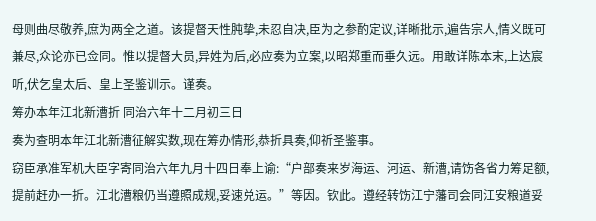母则曲尽敬养,庶为两全之道。该提督天性肫挚,未忍自决,臣为之参酌定议,详晰批示,遍告宗人,情义既可兼尽,众论亦已佥同。惟以提督大员,异姓为后,必应奏为立案,以昭郑重而垂久远。用敢详陈本末,上达宸听,伏乞皇太后、皇上圣鉴训示。谨奏。
筹办本年江北新漕折 同治六年十二月初三日
奏为查明本年江北新漕征解实数,现在筹办情形,恭折具奏,仰祈圣鉴事。
窃臣承准军机大臣字寄同治六年九月十四日奉上谕:“户部奏来岁海运、河运、新漕,请饬各省力筹足额,提前赶办一折。江北漕粮仍当遵照成规,妥速兑运。”等因。钦此。遵经转饬江宁藩司会同江安粮道妥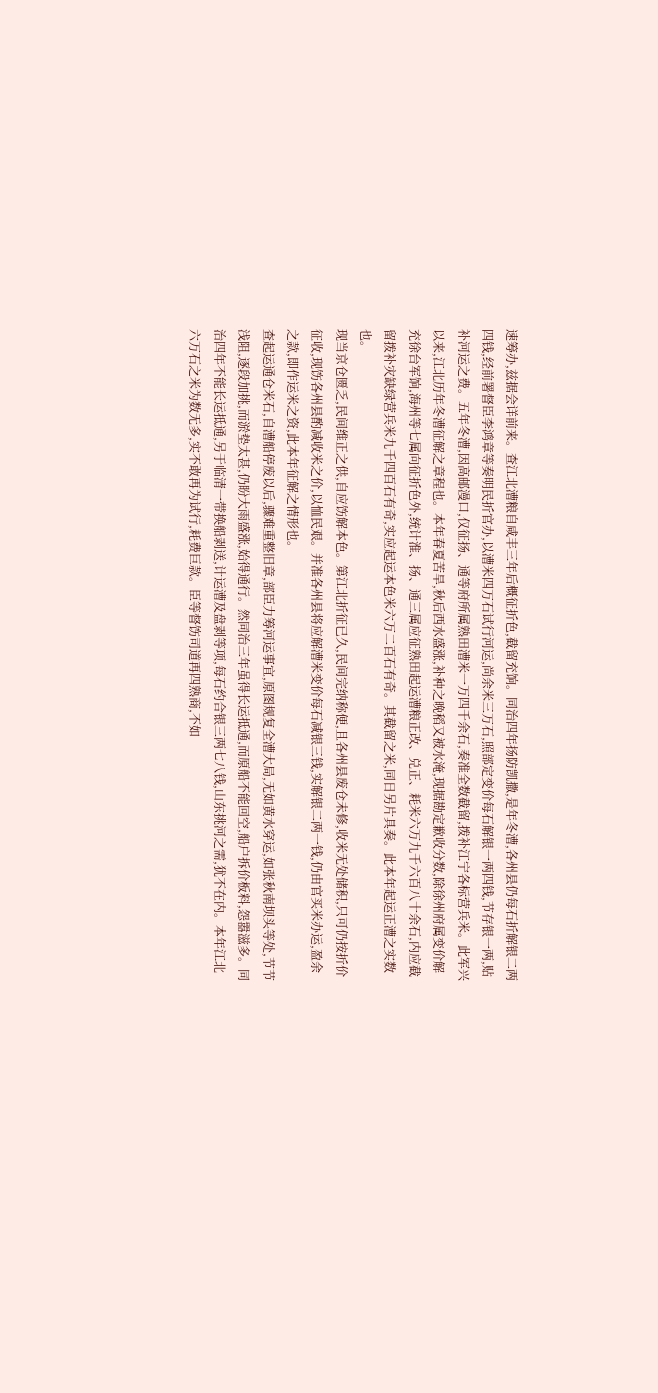速筹办,兹据会详前来。查江北漕粮自咸丰三年后概征折色,截留充饷。同治四年扬防凯撒,是年冬漕,各州县仍每石折解银二两四钱,经前署督臣李鸿章等奏明民折官办,以漕米四万石试行河运,尚余米三万石,照部定变价每石解银一两四钱,节存银一两,贴补河运之费。五年冬漕,因高邮漫口,仅征扬、通等府所属熟田漕米一万四千余石,奏准全数截留,拨补江宁各标营兵米。此军兴以来,江北历年冬漕征解之章程也。本年春夏苦旱,秋后西水盛涨,补种之晚稻又被水淹,现据勘定歉收分数,除徐州府属变价解充徐台军饷,海州等七属向征折色外,统计淮、扬、通三属应征熟田起运漕粮正改、兑正、耗米六万九千六百八十余石,内应截留拨补灾缺绿营兵米九千四百石有奇,实应起运本色米六万二百石有奇。其截留之米,同日另片具奏。此本年起运正漕之实数也。
现当京仓匮乏,民间维正之供,自应饬解本色。第江北折征已久,民间完纳称便,且各州县废仓未修,收米无处储积,只可仍按折价征收,现饬各州县酌减收米之价,以恤民艰。并准各州县将应解漕米变价每石减银三钱,实解银二两一钱,仍由官买米办运,盈余之款,即作运米之资,此本年征解之情形也。
查起运通仓米石,自漕船停废以后,骤难重整旧章,部臣力筹河运事宜,原图规复全漕大局,无如黄水穿运,如张秋南坝头等处,节节浅阻,逐段加挑,而淤垫太甚,仍盼大雨盛涨,始得通行。然同治三年虽得长运抵通,而原船不能回空,船户拆价板料,怨嚣滋多。同治四年不能长运抵通,另于临清一带换船剥送,计运漕及盘剥等项,每石约合银三两七八钱,山东挑河之需,犹不在内。本年江北六万石之米为数无多,实不敢再为试行,耗费巨款。臣等督饬司道再四熟商,不如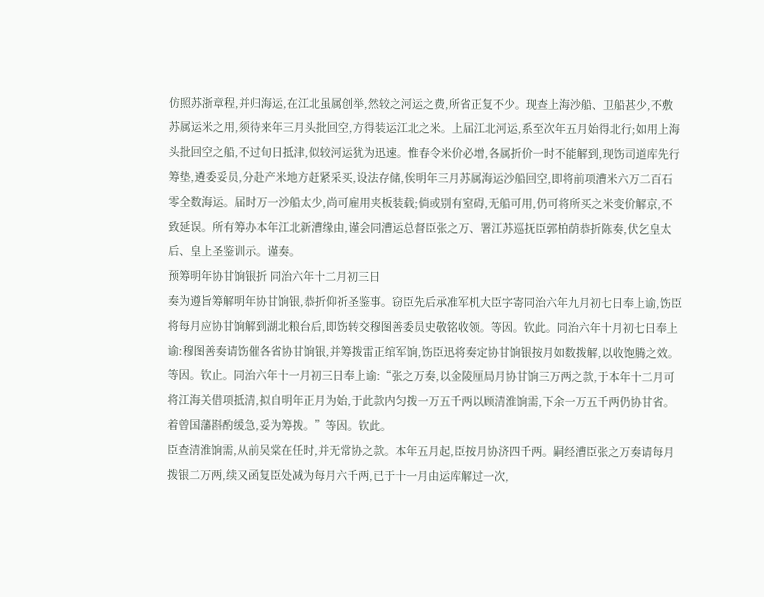仿照苏浙章程,并归海运,在江北虽属创举,然较之河运之费,所省正复不少。现查上海沙船、卫船甚少,不敷苏属运米之用,须待来年三月头批回空,方得装运江北之米。上届江北河运,系至次年五月始得北行;如用上海头批回空之船,不过旬日抵津,似较河运犹为迅速。惟春令米价必增,各属折价一时不能解到,现饬司道库先行筹垫,遴委妥员,分赴产米地方赶紧采买,设法存储,俟明年三月苏属海运沙船回空,即将前项漕米六万二百石零全数海运。届时万一沙船太少,尚可雇用夹板装载;倘或别有窒碍,无船可用,仍可将所买之米变价解京,不致延误。所有筹办本年江北新漕缘由,谨会同漕运总督臣张之万、署江苏巡抚臣郭柏荫恭折陈奏,伏乞皇太后、皇上圣鉴训示。谨奏。
预筹明年协甘饷银折 同治六年十二月初三日
奏为遵旨筹解明年协甘饷银,恭折仰祈圣鉴事。窃臣先后承准军机大臣字寄同治六年九月初七日奉上谕,饬臣将每月应协甘饷解到湖北粮台后,即饬转交穆图善委员史敬铭收领。等因。钦此。同治六年十月初七日奉上谕:穆图善奏请饬催各省协甘饷银,并筹拨雷正绾军饷,饬臣迅将奏定协甘饷银按月如数拨解,以收饱腾之效。等因。钦止。同治六年十一月初三日奉上谕:“张之万奏,以金陵厘局月协甘饷三万两之款,于本年十二月可将江海关借项抵清,拟自明年正月为始,于此款内匀拨一万五千两以顾清淮饷需,下余一万五千两仍协甘省。着曾国藩斟酌缓急,妥为筹拨。”等因。钦此。
臣查清淮饷需,从前吴棠在任时,并无常协之款。本年五月起,臣按月协济四千两。嗣经漕臣张之万奏请每月拨银二万两,续又函复臣处减为每月六千两,已于十一月由运库解过一次,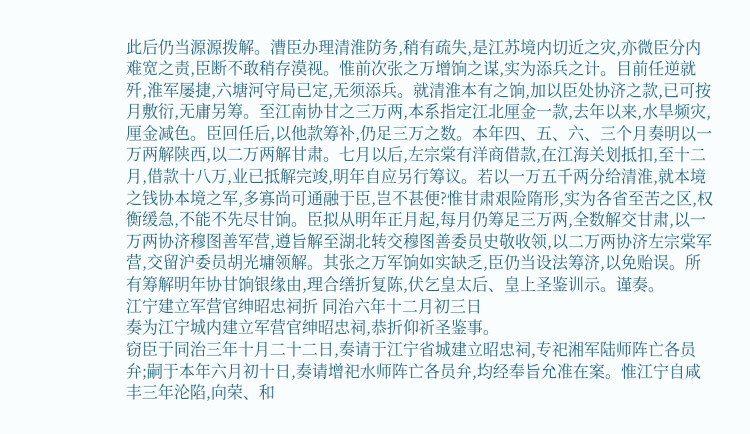此后仍当源源拨解。漕臣办理清淮防务,稍有疏失,是江苏境内切近之灾,亦微臣分内难宽之责,臣断不敢稍存漠视。惟前次张之万增饷之谋,实为添兵之计。目前任逆就歼,淮军屡捷,六塘河守局已定,无须添兵。就清淮本有之饷,加以臣处协济之款,已可按月敷衍,无庸另筹。至江南协甘之三万两,本系指定江北厘金一款,去年以来,水旱频灾,厘金减色。臣回任后,以他款筹补,仍足三万之数。本年四、五、六、三个月奏明以一万两解陕西,以二万两解甘肃。七月以后,左宗棠有洋商借款,在江海关划抵扣,至十二月,借款十八万,业已抵解完竣,明年自应另行筹议。若以一万五千两分给清淮,就本境之钱协本境之军,多寡尚可通融于臣,岂不甚便?惟甘肃艰险隋形,实为各省至苦之区,权衡缓急,不能不先尽甘饷。臣拟从明年正月起,每月仍筹足三万两,全数解交甘肃,以一万两协济穆图善军营,遵旨解至湖北转交穆图善委员史敬收领,以二万两协济左宗棠军营,交留沪委员胡光墉领解。其张之万军饷如实缺乏,臣仍当设法筹济,以免贻误。所有筹解明年协甘饷银缘由,理合缮折复陈,伏乞皇太后、皇上圣鉴训示。谨奏。
江宁建立军营官绅昭忠祠折 同治六年十二月初三日
奏为江宁城内建立军营官绅昭忠祠,恭折仰祈圣鉴事。
窃臣于同治三年十月二十二日,奏请于江宁省城建立昭忠祠,专祀湘军陆师阵亡各员弁;嗣于本年六月初十日,奏请增祀水师阵亡各员弁,均经奉旨允准在案。惟江宁自咸丰三年沦陷,向荣、和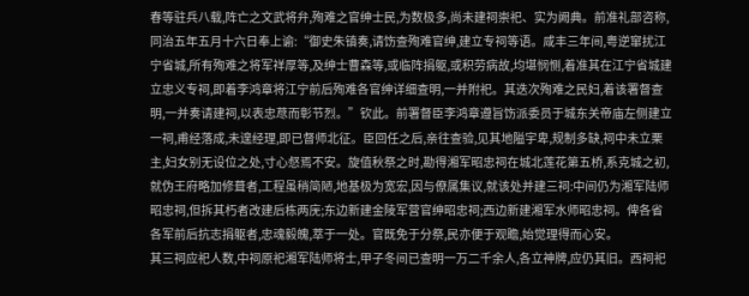春等驻兵八载,阵亡之文武将弁,殉难之官绅士民,为数极多,尚未建祠崇祀、实为阙典。前准礼部咨称,同治五年五月十六日奉上谕:“御史朱镇奏,请饬查殉难官绅,建立专祠等语。咸丰三年间,粤逆窜扰江宁省城,所有殉难之将军祥厚等,及绅士曹森等,或临阵捐躯,或积劳病故,均堪悯恻,着准其在江宁省城建立忠义专祠,即着李鸿章将江宁前后殉难各官绅详细查明,一并附祀。其迭次殉难之民妇,着该署督查明,一并奏请建祠,以表忠荩而彰节烈。”钦此。前署督臣李鸿章遵旨饬派委员于城东关帝庙左侧建立一祠,甫经落成,未遑经理,即已督师北征。臣回任之后,亲往查验,见其地隘宇卑,规制多缺,祠中未立栗主,妇女别无设位之处,寸心惄焉不安。旋值秋祭之时,勘得湘军昭忠祠在城北莲花第五桥,系克城之初,就伪王府略加修葺者,工程虽稍简陋,地基极为宽宏,因与僚属集议,就该处并建三祠:中间仍为湘军陆师昭忠祠,但拆其朽者改建后栋两庑;东边新建金陵军营官绅昭忠祠;西边新建湘军水师昭忠祠。俾各省各军前后抗志捐躯者,忠魂毅魄,萃于一处。官既免于分祭,民亦便于观瞻,始觉理得而心安。
其三祠应祀人数,中祠原祀湘军陆师将士,甲子冬间已查明一万二千余人,各立神牌,应仍其旧。西祠祀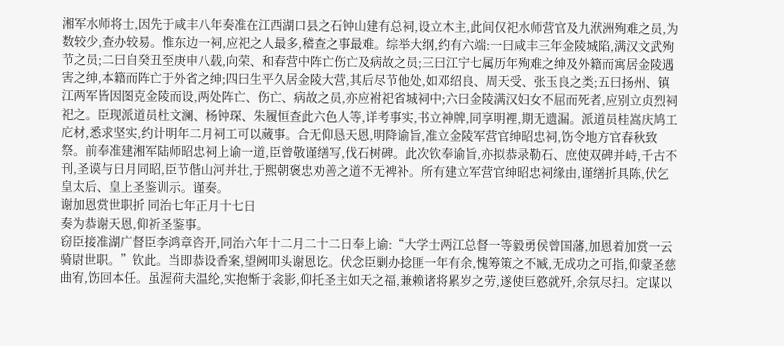湘军水师将士,因先于咸丰八年奏准在江西湖口县之石钟山建有总祠,设立木主,此间仅祀水师营官及九洑洲殉难之员,为数较少,查办较易。惟东边一祠,应祀之人最多,稽查之事最难。综举大纲,约有六端:一曰咸丰三年金陵城陷,满汉文武殉节之员;二曰自癸丑至庚申八载,向荣、和春营中阵亡伤亡及病故之员;三曰江宁七属历年殉难之绅及外籍而寓居金陵遇害之绅,本籍而阵亡于外省之绅;四曰生平久居金陵大营,其后尽节他处,如邓绍良、周天受、张玉良之类;五曰扬州、镇江两军皆因图克金陵而设,两处阵亡、伤亡、病故之员,亦应袝祀省城祠中;六曰金陵满汉妇女不屈而死者,应别立贞烈祠祀之。臣现派道员杜文澜、杨钟琛、朱履恒查此六色人等,详考事实,书立神牌,同享明裡,期无遗漏。派道员桂嵩庆鸠工庀材,悉求坚实,约计明年二月祠工可以蒇事。合无仰恳天恩,明降谕旨,准立金陵军营官绅昭忠祠,饬令地方官春秋致祭。前奉准建湘军陆师昭忠祠上谕一道,臣曾敬谨缮写,伐石树碑。此次钦奉谕旨,亦拟恭录勒石、庶使双碑并峙,千古不刊,圣谟与日月同昭,臣节偕山河并壮,于熙朝褒忠劝善之道不无裨补。所有建立军营官绅昭忠祠缘由,谨缮折具陈,伏乞皇太后、皇上圣鉴训示。谨奏。
谢加恩赏世职折 同治七年正月十七日
奏为恭谢天恩,仰祈圣鉴事。
窃臣接准湖广督臣李鸿章咨开,同治六年十二月二十二日奉上谕:“大学士两江总督一等毅勇侯曾国藩,加恩着加赏一云骑尉世职。”钦此。当即恭设香案,望阙叩头谢恩讫。伏念臣剿办捻匪一年有余,愧筹策之不臧,无成功之可指,仰蒙圣慈曲宥,饬回本任。虽渥荷夫温纶,实抱惭于衾影,仰托圣主如天之福,兼赖诸将累岁之劳,遂使巨憝就歼,余氛尽扫。定谋以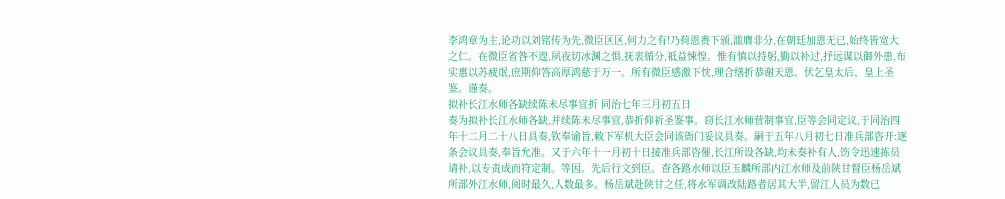李鸿章为主,论功以刘铭传为先,微臣区区,何力之有!乃荷恩赉下颁,滥膺非分,在朝廷加恩无已,始终皆宽大之仁。在微臣省咎不遑,夙夜切冰渊之惧,抚衷循分,祗益悚惶。惟有慎以持躬,勤以补过,抒远谋以御外患,布实惠以苏疲氓,庶期仰答高厚鸿慈于万一。所有微臣感激下忱,理合缮折恭谢天恩。伏乞皇太后、皇上圣鉴。谨奏。
拟补长江水师各缺续陈未尽事宜折 同治七年三月初五日
奏为拟补长江水师各缺,并续陈未尽事宜,恭折仰祈圣鉴事。窃长江水师营制事宜,臣等会同定议,于同治四年十二月二十八日具奏,钦奉谕旨,敕下军机大臣会同该衙门妥议具奏。嗣于五年八月初七日准兵部咨开:逐条会议具奏,奉旨允准。又于六年十一月初十日接准兵部咨催,长江所设各缺,均未奏补有人,饬令迅速拣员请补,以专责成而符定制。等因。先后行文到臣。查各路水师以臣玉麟所部内江水师及前陕甘督臣杨岳斌所部外江水师,阅时最久,人数最多。杨岳斌赴陕甘之任,将水军调改陆路者居其大半,留江人员为数已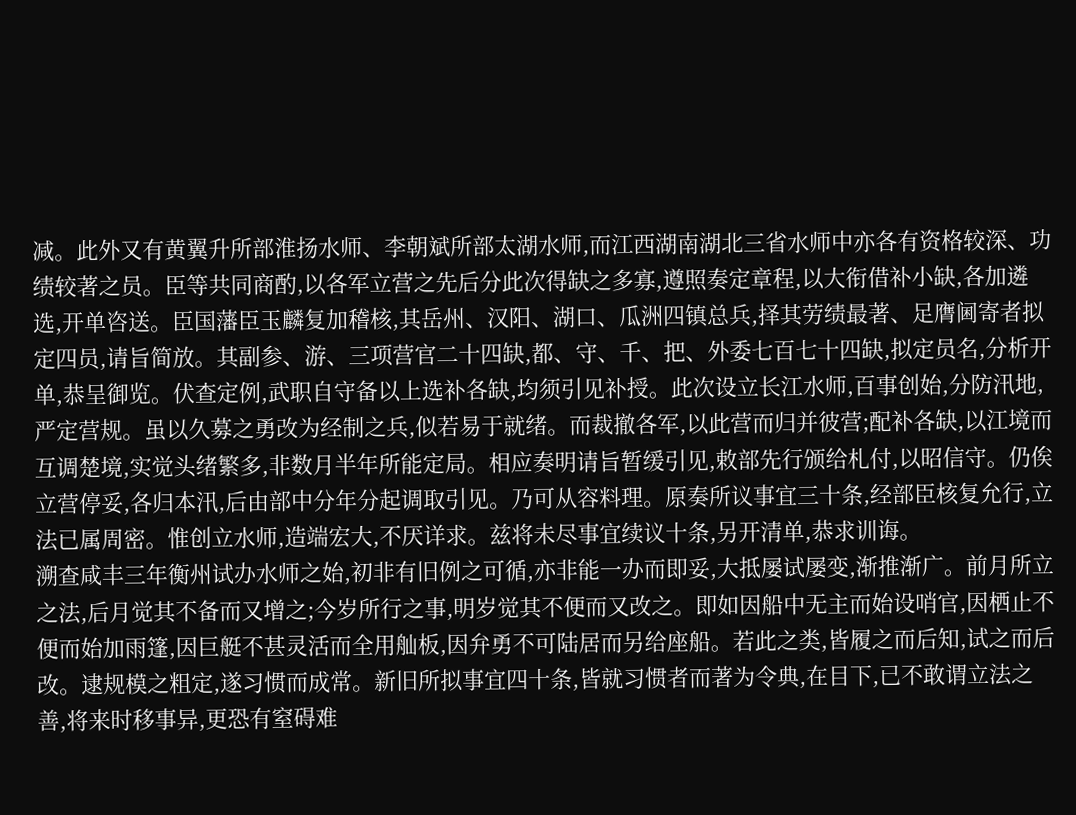减。此外又有黄翼升所部淮扬水师、李朝斌所部太湖水师,而江西湖南湖北三省水师中亦各有资格较深、功绩较著之员。臣等共同商酌,以各军立营之先后分此次得缺之多寡,遵照奏定章程,以大衔借补小缺,各加遴选,开单咨送。臣国藩臣玉麟复加稽核,其岳州、汉阳、湖口、瓜洲四镇总兵,择其劳绩最著、足膺阃寄者拟定四员,请旨简放。其副参、游、三项营官二十四缺,都、守、千、把、外委七百七十四缺,拟定员名,分析开单,恭呈御览。伏查定例,武职自守备以上选补各缺,均须引见补授。此次设立长江水师,百事创始,分防汛地,严定营规。虽以久募之勇改为经制之兵,似若易于就绪。而裁撤各军,以此营而归并彼营;配补各缺,以江境而互调楚境,实觉头绪繁多,非数月半年所能定局。相应奏明请旨暂缓引见,敕部先行颁给札付,以昭信守。仍俟立营停妥,各归本汛,后由部中分年分起调取引见。乃可从容料理。原奏所议事宜三十条,经部臣核复允行,立法已属周密。惟创立水师,造端宏大,不厌详求。兹将未尽事宜续议十条,另开清单,恭求训诲。
溯查咸丰三年衡州试办水师之始,初非有旧例之可循,亦非能一办而即妥,大抵屡试屡变,渐推渐广。前月所立之法,后月觉其不备而又增之;今岁所行之事,明岁觉其不便而又改之。即如因船中无主而始设哨官,因栖止不便而始加雨篷,因巨艇不甚灵活而全用舢板,因弁勇不可陆居而另给座船。若此之类,皆履之而后知,试之而后改。逮规模之粗定,遂习惯而成常。新旧所拟事宜四十条,皆就习惯者而著为令典,在目下,已不敢谓立法之善,将来时移事异,更恐有窒碍难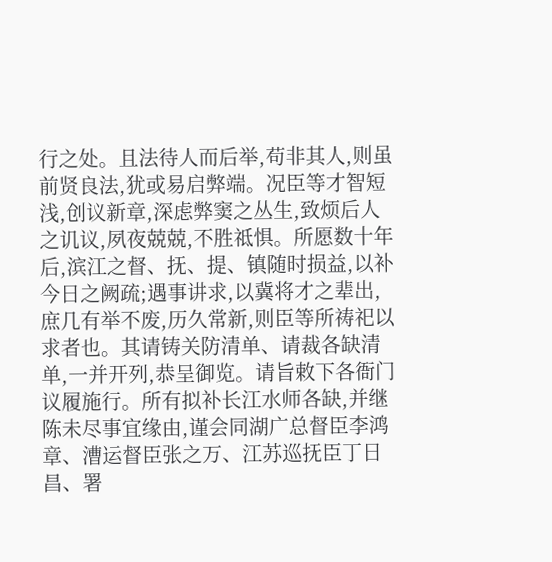行之处。且法待人而后举,苟非其人,则虽前贤良法,犹或易启弊端。况臣等才智短浅,创议新章,深虑弊窦之丛生,致烦后人之讥议,夙夜兢兢,不胜祗惧。所愿数十年后,滨江之督、抚、提、镇随时损益,以补今日之阙疏;遇事讲求,以冀将才之辈出,庶几有举不废,历久常新,则臣等所祷祀以求者也。其请铸关防清单、请裁各缺清单,一并开列,恭呈御览。请旨敕下各衙门议履施行。所有拟补长江水师各缺,并继陈未尽事宜缘由,谨会同湖广总督臣李鸿章、漕运督臣张之万、江苏巡抚臣丁日昌、署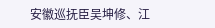安徽巡抚臣吴坤修、江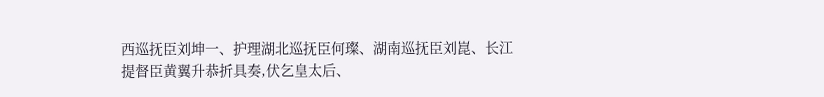西巡抚臣刘坤一、护理湖北巡抚臣何璨、湖南巡抚臣刘崑、长江提督臣黄翼升恭折具奏,伏乞皇太后、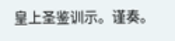皇上圣鉴训示。谨奏。